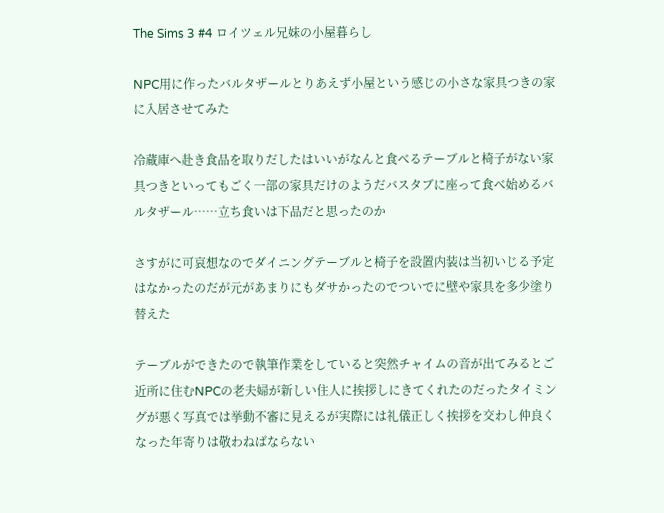The Sims 3 #4 ロイツェル兄妹の小屋暮らし

NPC用に作ったバルタザールとりあえず小屋という感じの小さな家具つきの家に入居させてみた

冷蔵庫へ赴き食品を取りだしたはいいがなんと食べるテーブルと椅子がない家具つきといってもごく一部の家具だけのようだバスタブに座って食べ始めるバルタザール……立ち食いは下品だと思ったのか

さすがに可哀想なのでダイニングテーブルと椅子を設置内装は当初いじる予定はなかったのだが元があまりにもダサかったのでついでに壁や家具を多少塗り替えた

テーブルができたので執筆作業をしていると突然チャイムの音が出てみるとご近所に住むNPCの老夫婦が新しい住人に挨拶しにきてくれたのだったタイミングが悪く写真では挙動不審に見えるが実際には礼儀正しく挨拶を交わし仲良くなった年寄りは敬わねばならない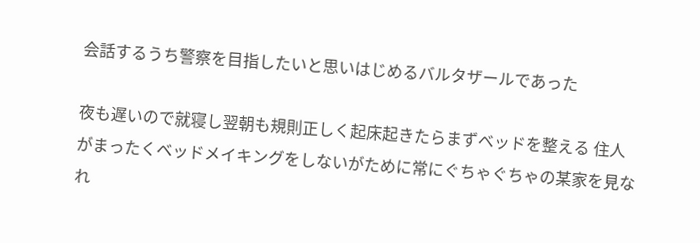会話するうち警察を目指したいと思いはじめるバルタザールであった

夜も遅いので就寝し翌朝も規則正しく起床起きたらまずベッドを整える 住人がまったくベッドメイキングをしないがために常にぐちゃぐちゃの某家を見なれ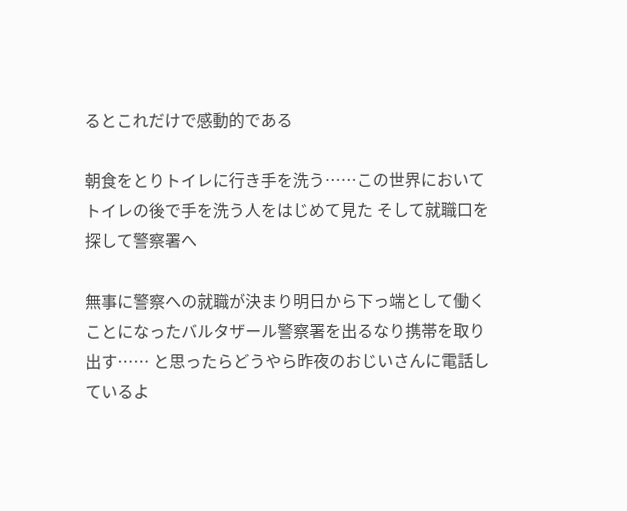るとこれだけで感動的である

朝食をとりトイレに行き手を洗う……この世界においてトイレの後で手を洗う人をはじめて見た そして就職口を探して警察署へ

無事に警察への就職が決まり明日から下っ端として働くことになったバルタザール警察署を出るなり携帯を取り出す…… と思ったらどうやら昨夜のおじいさんに電話しているよ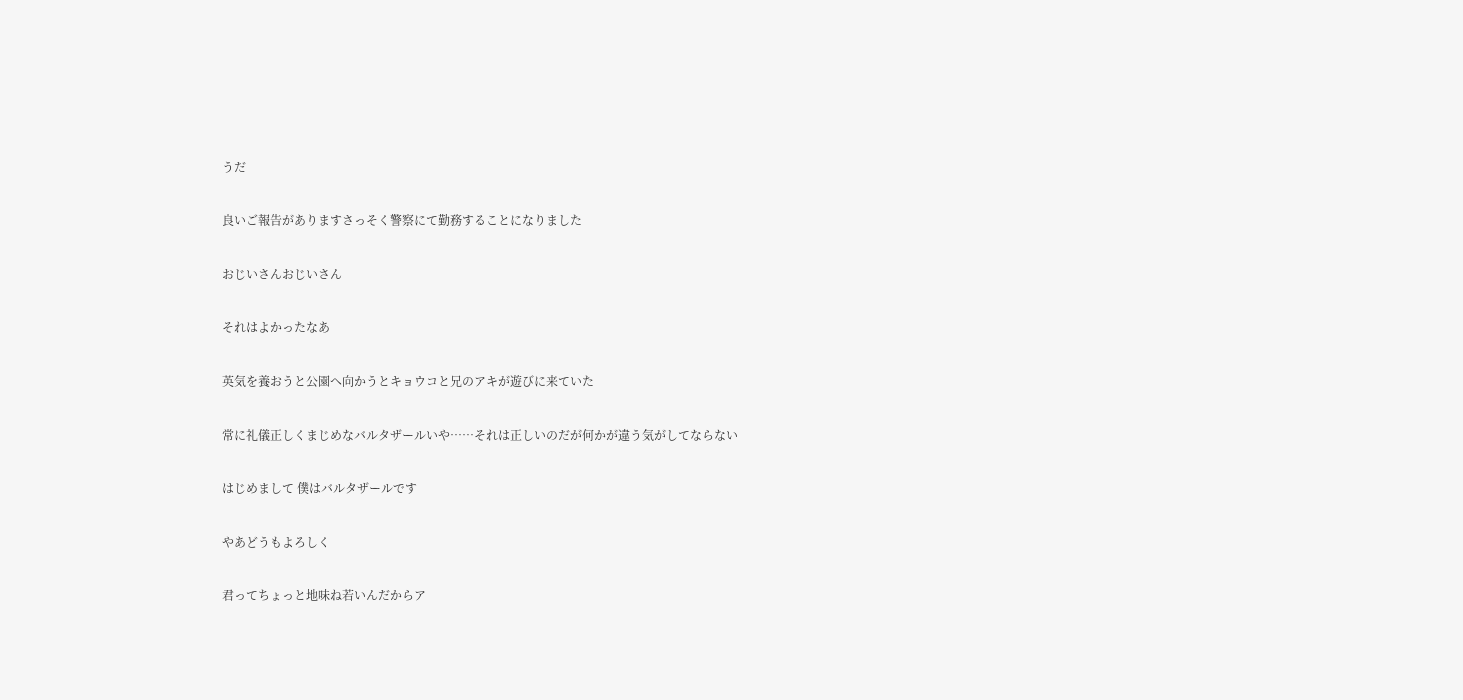うだ

良いご報告がありますさっそく警察にて勤務することになりました

おじいさんおじいさん

それはよかったなあ

英気を養おうと公園へ向かうとキョウコと兄のアキが遊びに来ていた

常に礼儀正しくまじめなバルタザールいや……それは正しいのだが何かが違う気がしてならない

はじめまして 僕はバルタザールです

やあどうもよろしく

君ってちょっと地味ね若いんだからア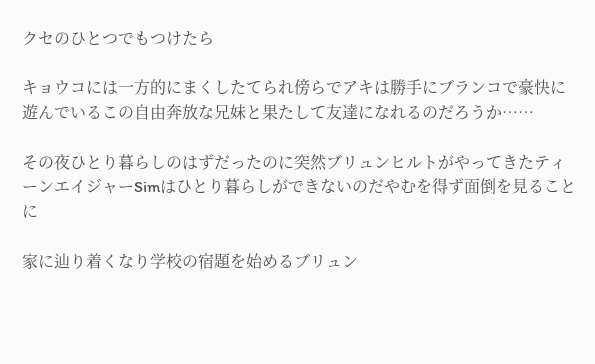クセのひとつでもつけたら

キョウコには一方的にまくしたてられ傍らでアキは勝手にブランコで豪快に遊んでいるこの自由奔放な兄妹と果たして友達になれるのだろうか……

その夜ひとり暮らしのはずだったのに突然ブリュンヒルトがやってきたティーンエイジャーSimはひとり暮らしができないのだやむを得ず面倒を見ることに

家に辿り着くなり学校の宿題を始めるブリュン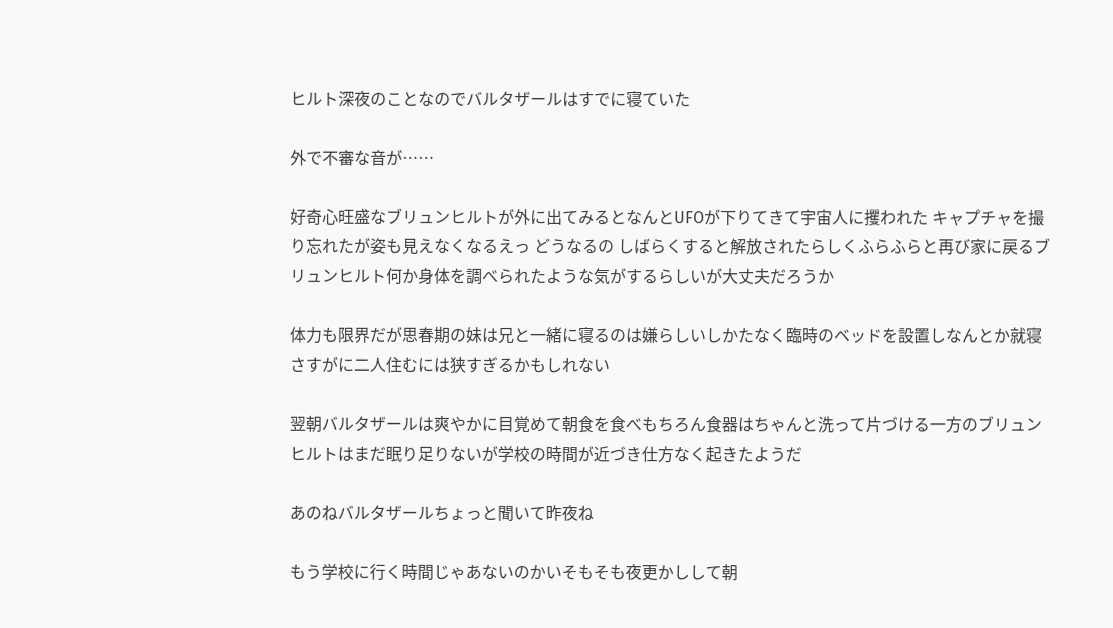ヒルト深夜のことなのでバルタザールはすでに寝ていた

外で不審な音が……

好奇心旺盛なブリュンヒルトが外に出てみるとなんとUFOが下りてきて宇宙人に攫われた キャプチャを撮り忘れたが姿も見えなくなるえっ どうなるの しばらくすると解放されたらしくふらふらと再び家に戻るブリュンヒルト何か身体を調べられたような気がするらしいが大丈夫だろうか

体力も限界だが思春期の妹は兄と一緒に寝るのは嫌らしいしかたなく臨時のベッドを設置しなんとか就寝さすがに二人住むには狭すぎるかもしれない

翌朝バルタザールは爽やかに目覚めて朝食を食べもちろん食器はちゃんと洗って片づける一方のブリュンヒルトはまだ眠り足りないが学校の時間が近づき仕方なく起きたようだ

あのねバルタザールちょっと聞いて昨夜ね

もう学校に行く時間じゃあないのかいそもそも夜更かしして朝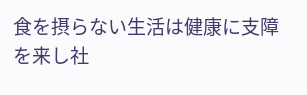食を摂らない生活は健康に支障を来し社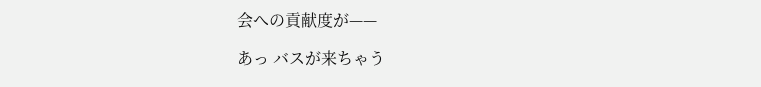会への貢献度が——

あっ バスが来ちゃう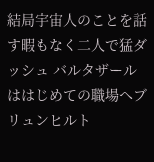結局宇宙人のことを話す暇もなく二人で猛ダッシュ バルタザールははじめての職場へブリュンヒルト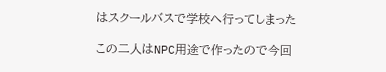はスクールバスで学校へ行ってしまった

この二人はNPC用途で作ったので今回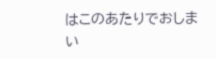はこのあたりでおしまい